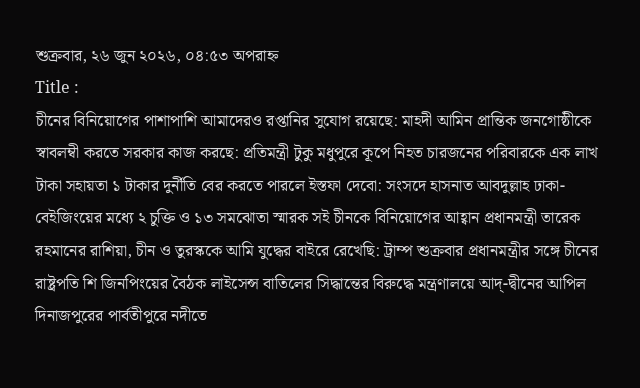শুক্রবার, ২৬ জুন ২০২৬, ০৪:৫৩ অপরাহ্ন
Title :
চীনের বিনিয়োগের পাশাপাশি আমাদেরও রপ্তানির সুযোগ রয়েছে: মাহদী আমিন প্রান্তিক জনগোষ্ঠীকে স্বাবলম্বী করতে সরকার কাজ করছে: প্রতিমন্ত্রী টুকু মধুপুরে কূপে নিহত চারজনের পরিবারকে এক লাখ টাকা সহায়তা ১ টাকার দুর্নীতি বের করতে পারলে ইস্তফা দেবো: সংসদে হাসনাত আবদুল্লাহ ঢাকা-বেইজিংয়ের মধ্যে ২ চুক্তি ও ১৩ সমঝোতা স্মারক সই চীনকে বিনিয়োগের আহ্বান প্রধানমন্ত্রী তারেক রহমানের রাশিয়া, চীন ও তুরস্ককে আমি যুদ্ধের বাইরে রেখেছি: ট্রাম্প শুক্রবার প্রধানমন্ত্রীর সঙ্গে চীনের রাষ্ট্রপতি শি জিনপিংয়ের বৈঠক লাইসেন্স বাতিলের সিদ্ধান্তের বিরুদ্ধে মন্ত্রণালয়ে আদ্-দ্বীনের আপিল দিনাজপুরের পার্বতীপুরে নদীতে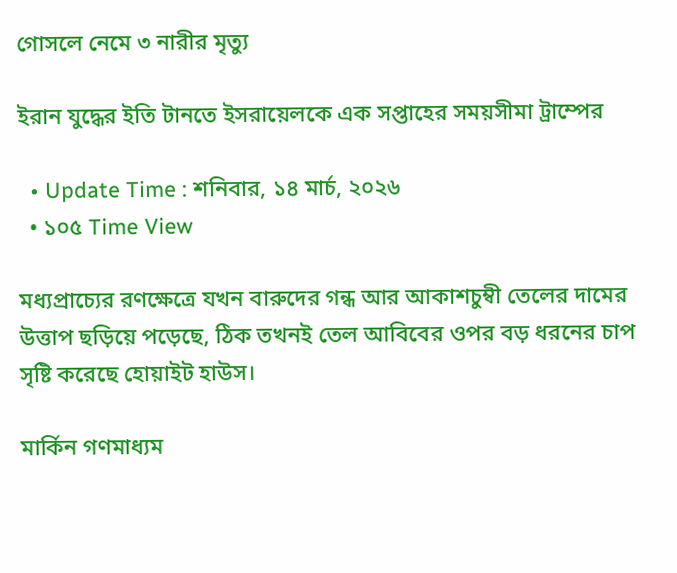গোসলে নেমে ৩ নারীর মৃত্যু

ইরান যুদ্ধের ইতি টানতে ইসরায়েলকে এক সপ্তাহের সময়সীমা ট্রাম্পের

  • Update Time : শনিবার, ১৪ মার্চ, ২০২৬
  • ১০৫ Time View

মধ্যপ্রাচ্যের রণক্ষেত্রে যখন বারুদের গন্ধ আর আকাশচুম্বী তেলের দামের উত্তাপ ছড়িয়ে পড়েছে, ঠিক তখনই তেল আবিবের ওপর বড় ধরনের চাপ সৃষ্টি করেছে হোয়াইট হাউস।

মার্কিন গণমাধ্যম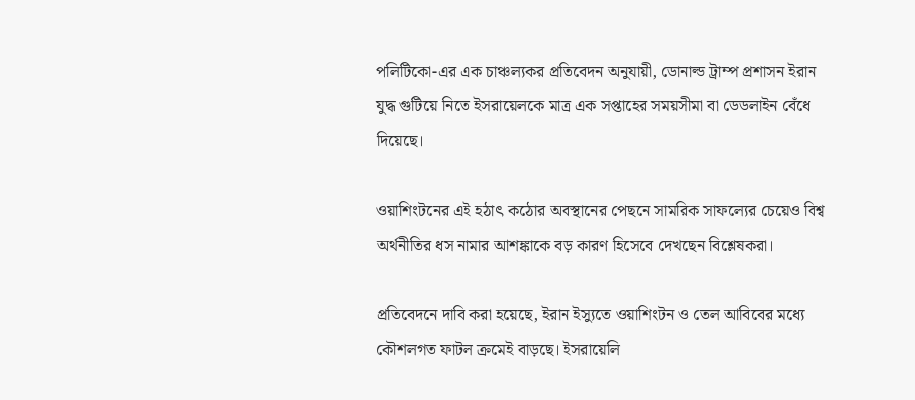পলিটিকো-এর এক চাঞ্চল্যকর প্রতিবেদন অনুযায়ী, ডোনাল্ড ট্রাম্প প্রশাসন ইরান যুদ্ধ গুটিয়ে নিতে ইসরায়েলকে মাত্র এক সপ্তাহের সময়সীমা বা ডেডলাইন বেঁধে দিয়েছে।

ওয়াশিংটনের এই হঠাৎ কঠোর অবস্থানের পেছনে সামরিক সাফল্যের চেয়েও বিশ্ব অর্থনীতির ধস নামার আশঙ্কাকে বড় কারণ হিসেবে দেখছেন বিশ্লেষকরা।

প্রতিবেদনে দাবি করা হয়েছে, ইরান ইস্যুতে ওয়াশিংটন ও তেল আবিবের মধ্যে কৌশলগত ফাটল ক্রমেই বাড়ছে। ইসরায়েলি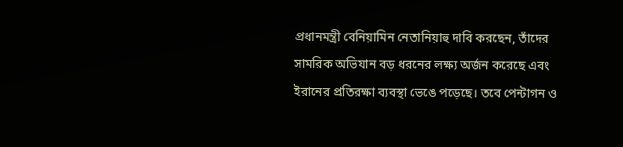প্রধানমন্ত্রী বেনিয়ামিন নেতানিয়াহু দাবি করছেন, তাঁদের সামরিক অভিযান বড় ধরনের লক্ষ্য অর্জন করেছে এবং ইরানের প্রতিরক্ষা ব্যবস্থা ভেঙে পড়েছে। তবে পেন্টাগন ও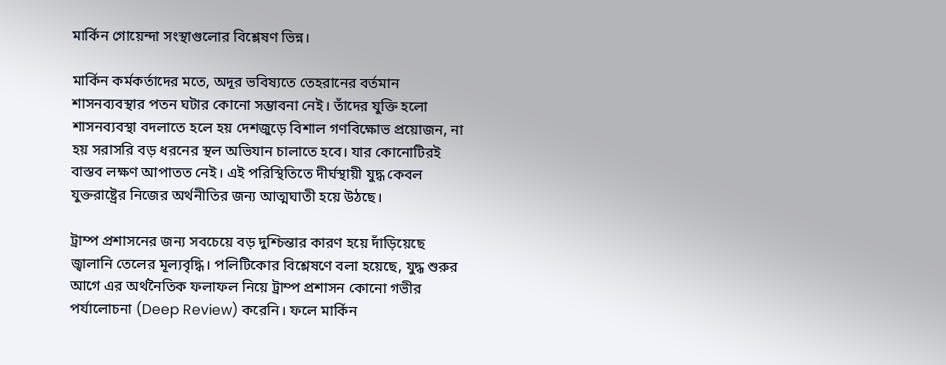মার্কিন গোয়েন্দা সংস্থাগুলোর বিশ্লেষণ ভিন্ন।

মার্কিন কর্মকর্তাদের মতে, অদূর ভবিষ্যতে তেহরানের বর্তমান শাসনব্যবস্থার পতন ঘটার কোনো সম্ভাবনা নেই। তাঁদের যুক্তি হলো শাসনব্যবস্থা বদলাতে হলে হয় দেশজুড়ে বিশাল গণবিক্ষোভ প্রয়োজন, না হয় সরাসরি বড় ধরনের স্থল অভিযান চালাতে হবে। যার কোনোটিরই বাস্তব লক্ষণ আপাতত নেই। এই পরিস্থিতিতে দীর্ঘস্থায়ী যুদ্ধ কেবল যুক্তরাষ্ট্রের নিজের অর্থনীতির জন্য আত্মঘাতী হয়ে উঠছে।

ট্রাম্প প্রশাসনের জন্য সবচেয়ে বড় দুশ্চিন্তার কারণ হয়ে দাঁড়িয়েছে জ্বালানি তেলের মূল্যবৃদ্ধি। পলিটিকোর বিশ্লেষণে বলা হয়েছে, যুদ্ধ শুরুর আগে এর অর্থনৈতিক ফলাফল নিয়ে ট্রাম্প প্রশাসন কোনো গভীর পর্যালোচনা (Deep Review) করেনি। ফলে মার্কিন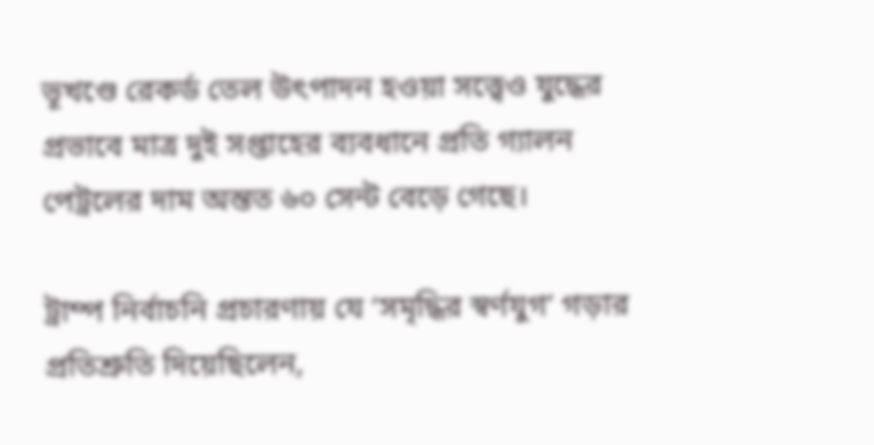ভূখণ্ডে রেকর্ড তেল উৎপাদন হওয়া সত্ত্বেও যুদ্ধের প্রভাবে মাত্র দুই সপ্তাহের ব্যবধানে প্রতি গ্যালন পেট্রলের দাম অন্তত ৬০ সেন্ট বেড়ে গেছে।

ট্রাম্প নির্বাচনি প্রচারণায় যে ‘সমৃদ্ধির স্বর্ণযুগ’ গড়ার প্রতিশ্রুতি দিয়েছিলেন,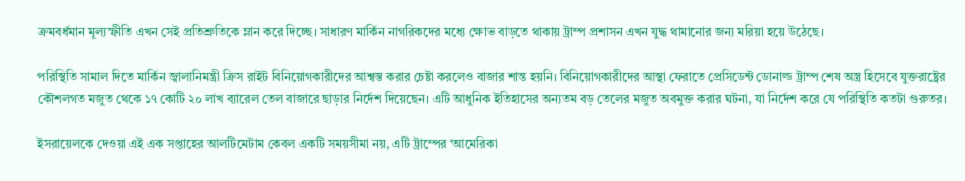ক্রমবর্ধমান মূল্যস্ফীতি এখন সেই প্রতিশ্রুতিকে ম্লান করে দিচ্ছে। সাধারণ মার্কিন নাগরিকদের মধ্যে ক্ষোভ বাড়তে থাকায় ট্রাম্প প্রশাসন এখন যুদ্ধ থামানোর জন্য মরিয়া হয়ে উঠেছে।

পরিস্থিতি সামাল দিতে মার্কিন জ্বালানিমন্ত্রী ক্রিস রাইট বিনিয়োগকারীদের আশ্বস্ত করার চেষ্টা করলেও বাজার শান্ত হয়নি। বিনিয়োগকারীদের আস্থা ফেরাতে প্রেসিডেন্ট ডোনাল্ড ট্রাম্প শেষ অস্ত্র হিসেবে যুক্তরাষ্ট্রের কৌশলগত মজুত থেকে ১৭ কোটি ২০ লাখ ব্যারেল তেল বাজারে ছাড়ার নির্দেশ দিয়েছেন। এটি আধুনিক ইতিহাসের অন্যতম বড় তেলের মজুত অবমুক্ত করার ঘটনা, যা নির্দেশ করে যে পরিস্থিতি কতটা গুরুতর।

ইসরায়েলকে দেওয়া এই এক সপ্তাহের আলটিমেটাম কেবল একটি সময়সীমা নয়, এটি ট্রাম্পের ‘আমেরিকা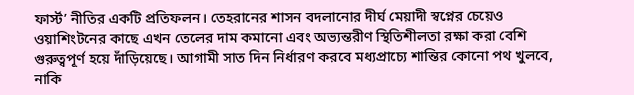ফার্স্ট’ নীতির একটি প্রতিফলন। তেহরানের শাসন বদলানোর দীর্ঘ মেয়াদী স্বপ্নের চেয়েও ওয়াশিংটনের কাছে এখন তেলের দাম কমানো এবং অভ্যন্তরীণ স্থিতিশীলতা রক্ষা করা বেশি গুরুত্বপূর্ণ হয়ে দাঁড়িয়েছে। আগামী সাত দিন নির্ধারণ করবে মধ্যপ্রাচ্যে শান্তির কোনো পথ খুলবে, নাকি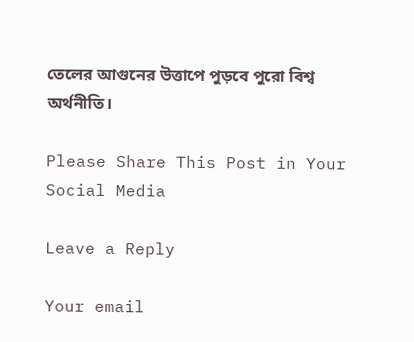তেলের আগুনের উত্তাপে পুড়বে পুরো বিশ্ব অর্থনীতি।

Please Share This Post in Your Social Media

Leave a Reply

Your email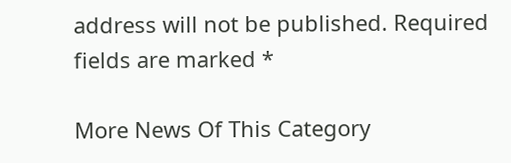address will not be published. Required fields are marked *

More News Of This Category